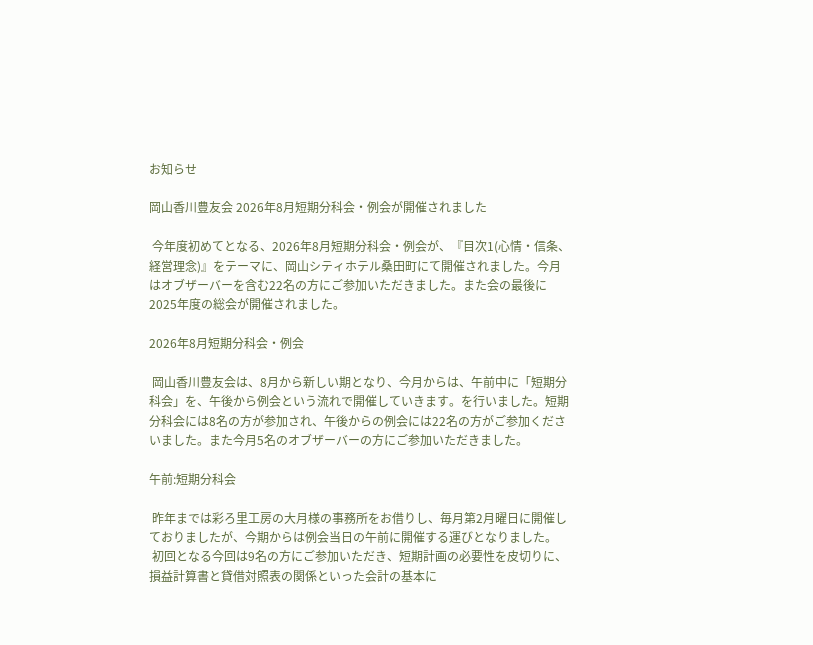お知らせ

岡山香川豊友会 2026年8月短期分科会・例会が開催されました

 今年度初めてとなる、2026年8月短期分科会・例会が、『目次1(心情・信条、経営理念)』をテーマに、岡山シティホテル桑田町にて開催されました。今月はオブザーバーを含む22名の方にご参加いただきました。また会の最後に2025年度の総会が開催されました。

2026年8月短期分科会・例会

 岡山香川豊友会は、8月から新しい期となり、今月からは、午前中に「短期分科会」を、午後から例会という流れで開催していきます。を行いました。短期分科会には8名の方が参加され、午後からの例会には22名の方がご参加くださいました。また今月5名のオブザーバーの方にご参加いただきました。

午前:短期分科会

 昨年までは彩ろ里工房の大月様の事務所をお借りし、毎月第2月曜日に開催しておりましたが、今期からは例会当日の午前に開催する運びとなりました。
 初回となる今回は9名の方にご参加いただき、短期計画の必要性を皮切りに、損益計算書と貸借対照表の関係といった会計の基本に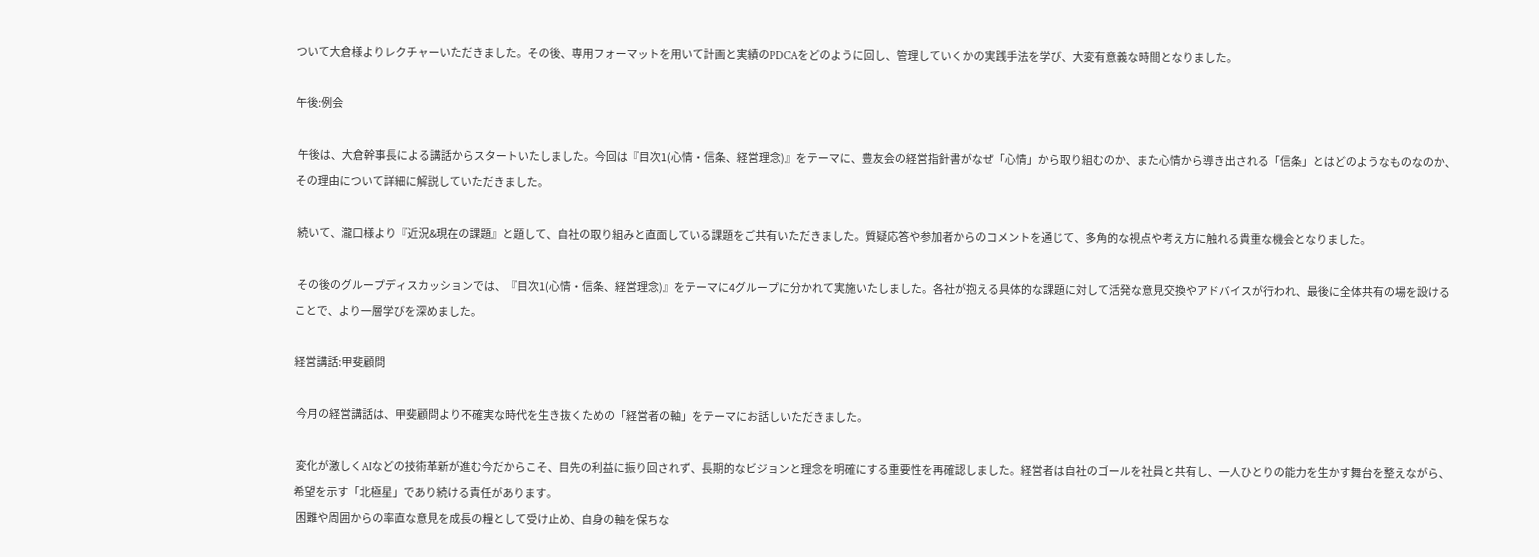ついて大倉様よりレクチャーいただきました。その後、専用フォーマットを用いて計画と実績のPDCAをどのように回し、管理していくかの実践手法を学び、大変有意義な時間となりました。

午後:例会

 午後は、大倉幹事長による講話からスタートいたしました。今回は『目次1(心情・信条、経営理念)』をテーマに、豊友会の経営指針書がなぜ「心情」から取り組むのか、また心情から導き出される「信条」とはどのようなものなのか、その理由について詳細に解説していただきました。

 続いて、瀧口様より『近況&現在の課題』と題して、自社の取り組みと直面している課題をご共有いただきました。質疑応答や参加者からのコメントを通じて、多角的な視点や考え方に触れる貴重な機会となりました。

 その後のグループディスカッションでは、『目次1(心情・信条、経営理念)』をテーマに4グループに分かれて実施いたしました。各社が抱える具体的な課題に対して活発な意見交換やアドバイスが行われ、最後に全体共有の場を設けることで、より一層学びを深めました。

経営講話:甲斐顧問

 今月の経営講話は、甲斐顧問より不確実な時代を生き抜くための「経営者の軸」をテーマにお話しいただきました。

 変化が激しくAIなどの技術革新が進む今だからこそ、目先の利益に振り回されず、長期的なビジョンと理念を明確にする重要性を再確認しました。経営者は自社のゴールを社員と共有し、一人ひとりの能力を生かす舞台を整えながら、希望を示す「北極星」であり続ける責任があります。
 困難や周囲からの率直な意見を成長の糧として受け止め、自身の軸を保ちな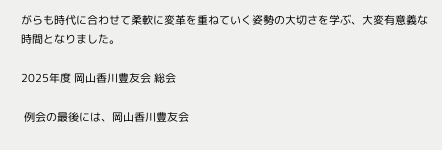がらも時代に合わせて柔軟に変革を重ねていく姿勢の大切さを学ぶ、大変有意義な時間となりました。

2025年度 岡山香川豊友会 総会

 例会の最後には、岡山香川豊友会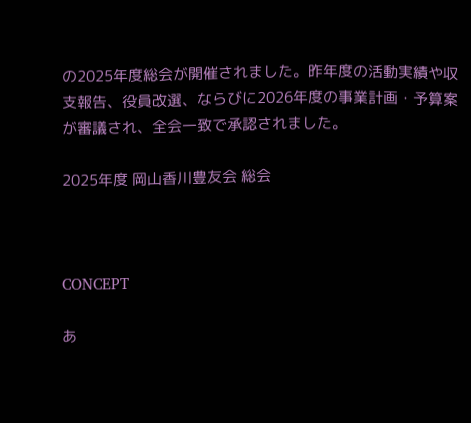の2025年度総会が開催されました。昨年度の活動実績や収支報告、役員改選、ならびに2026年度の事業計画・予算案が審議され、全会一致で承認されました。

2025年度 岡山香川豊友会 総会



CONCEPT

あ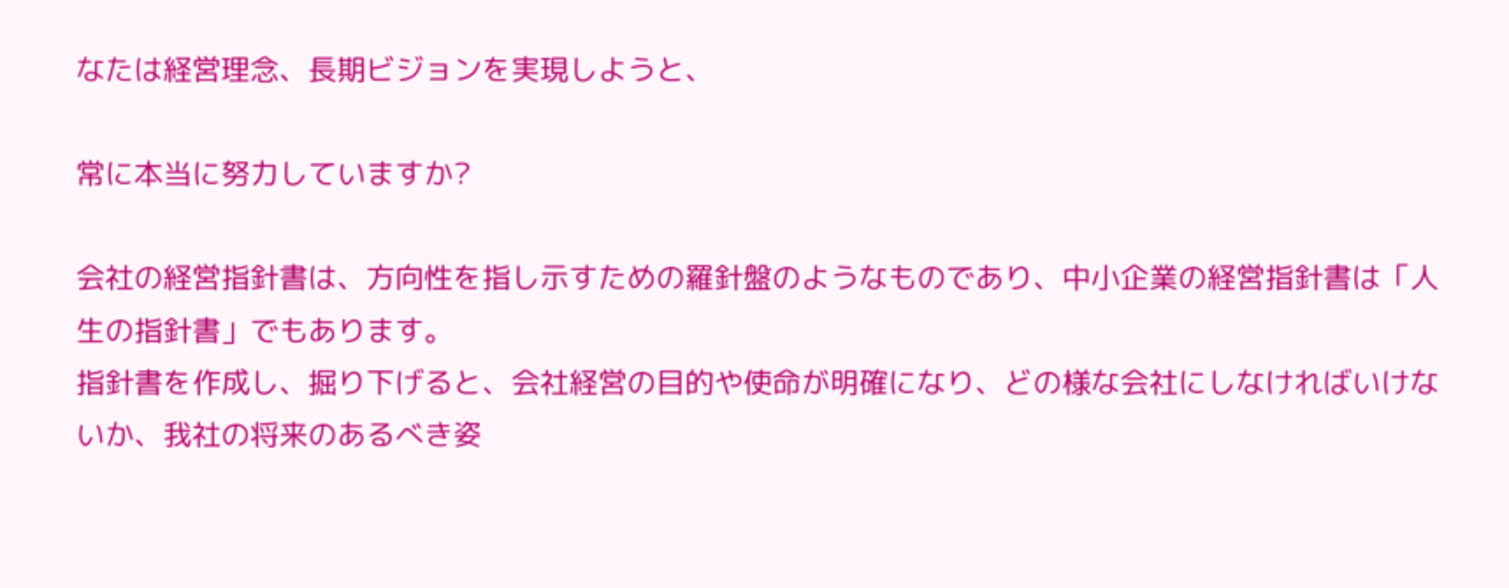なたは経営理念、長期ビジョンを実現しようと、

常に本当に努力していますか?

会社の経営指針書は、方向性を指し示すための羅針盤のようなものであり、中小企業の経営指針書は「人生の指針書」でもあります。
指針書を作成し、掘り下げると、会社経営の目的や使命が明確になり、どの様な会社にしなければいけないか、我社の将来のあるべき姿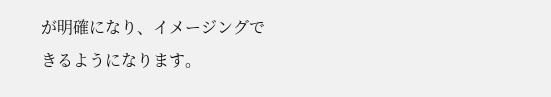が明確になり、イメージングできるようになります。